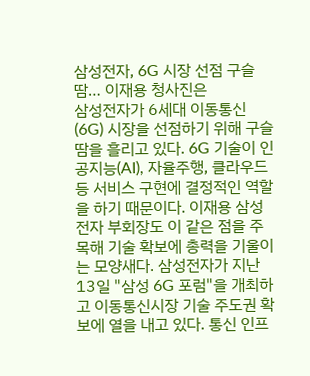삼성전자, 6G 시장 선점 구슬땀… 이재용 청사진은
삼성전자가 6세대 이동통신(6G) 시장을 선점하기 위해 구슬땀을 흘리고 있다. 6G 기술이 인공지능(AI), 자율주행, 클라우드 등 서비스 구현에 결정적인 역할을 하기 때문이다. 이재용 삼성전자 부회장도 이 같은 점을 주목해 기술 확보에 총력을 기울이는 모양새다. 삼성전자가 지난 13일 "삼성 6G 포럼"을 개최하고 이동통신시장 기술 주도권 확보에 열을 내고 있다. 통신 인프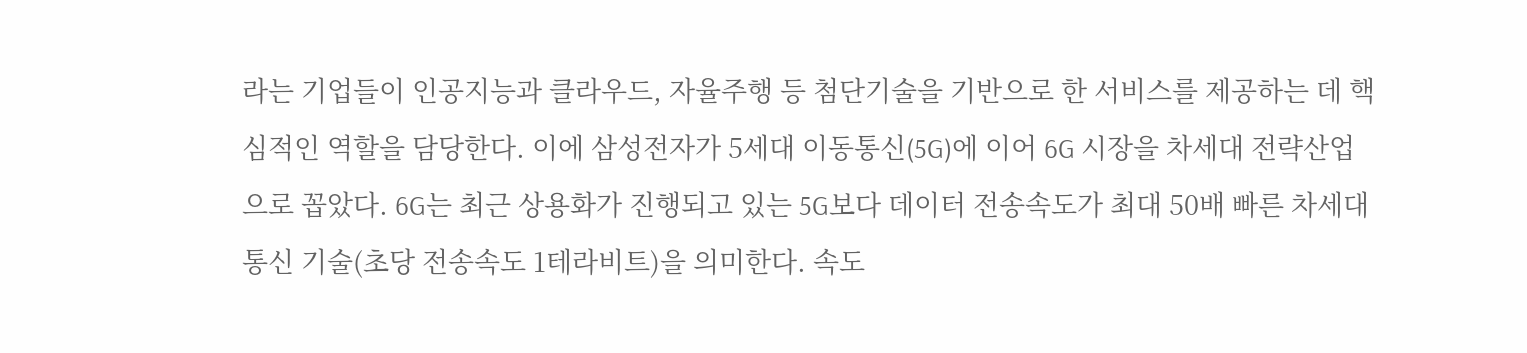라는 기업들이 인공지능과 클라우드, 자율주행 등 첨단기술을 기반으로 한 서비스를 제공하는 데 핵심적인 역할을 담당한다. 이에 삼성전자가 5세대 이동통신(5G)에 이어 6G 시장을 차세대 전략산업으로 꼽았다. 6G는 최근 상용화가 진행되고 있는 5G보다 데이터 전송속도가 최대 50배 빠른 차세대 통신 기술(초당 전송속도 1테라비트)을 의미한다. 속도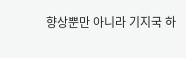향상뿐만 아니라 기지국 하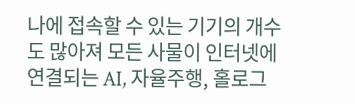나에 접속할 수 있는 기기의 개수도 많아져 모든 사물이 인터넷에 연결되는 AI, 자율주행, 홀로그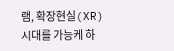램, 확장현실(XR) 시대를 가능케 하